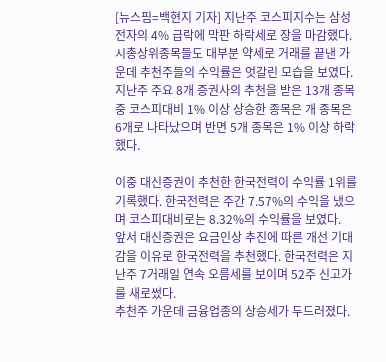[뉴스핌=백현지 기자] 지난주 코스피지수는 삼성전자의 4% 급락에 막판 하락세로 장을 마감했다. 시총상위종목들도 대부분 약세로 거래를 끝낸 가운데 추천주들의 수익률은 엇갈린 모습을 보였다.
지난주 주요 8개 증권사의 추천을 받은 13개 종목중 코스피대비 1% 이상 상승한 종목은 개 종목은 6개로 나타났으며 반면 5개 종목은 1% 이상 하락했다.

이중 대신증권이 추천한 한국전력이 수익률 1위를 기록했다. 한국전력은 주간 7.57%의 수익을 냈으며 코스피대비로는 8.32%의 수익률을 보였다.
앞서 대신증권은 요금인상 추진에 따른 개선 기대감을 이유로 한국전력을 추천했다. 한국전력은 지난주 7거래일 연속 오름세를 보이며 52주 신고가를 새로썼다.
추천주 가운데 금융업종의 상승세가 두드러졌다.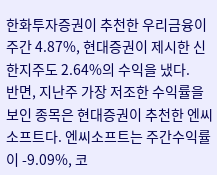한화투자증권이 추천한 우리금융이 주간 4.87%, 현대증권이 제시한 신한지주도 2.64%의 수익을 냈다.
반면, 지난주 가장 저조한 수익률을 보인 종목은 현대증권이 추천한 엔씨소프트다. 엔씨소프트는 주간수익률이 -9.09%, 코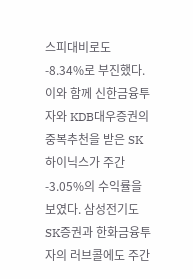스피대비로도 -8.34%로 부진했다.
이와 함께 신한금융투자와 KDB대우증권의 중복추천을 받은 SK하이닉스가 주간 -3.05%의 수익률을 보였다. 삼성전기도 SK증권과 한화금융투자의 러브콜에도 주간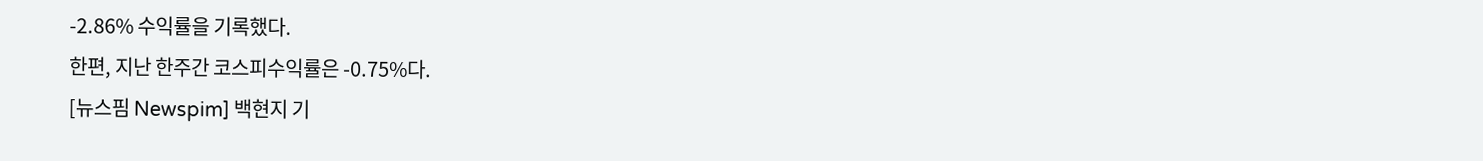-2.86% 수익률을 기록했다.
한편, 지난 한주간 코스피수익률은 -0.75%다.
[뉴스핌 Newspim] 백현지 기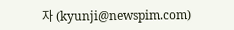자 (kyunji@newspim.com)